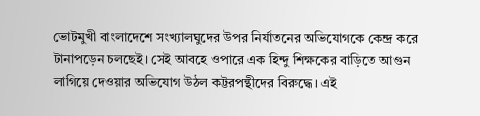ভোটমুখী বাংলাদেশে সংখ্যালঘুদের উপর নির্যাতনের অভিযোগকে কেন্দ্র করে টানাপড়েন চলছেই। সেই আবহে ওপারে এক হিন্দু শিক্ষকের বাড়িতে আগুন লাগিয়ে দেওয়ার অভিযোগ উঠল কট্টরপন্থীদের বিরুদ্ধে। এই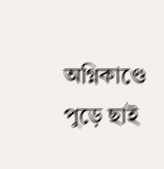অগ্নিকাণ্ডে পুড়ে ছাই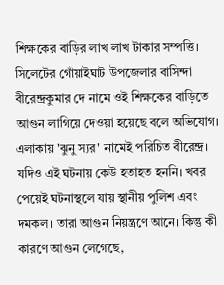শিক্ষকের বাড়ির লাখ লাখ টাকার সম্পত্তি।
সিলেটের গোঁয়াইঘাট উপজেলার বাসিন্দা বীরেন্দ্রকুমার দে নামে ওই শিক্ষকের বাড়িতে আগুন লাগিয়ে দেওয়া হয়েছে বলে অভিযোগ। এলাকায় 'ঝুনু স্যর' নামেই পরিচিত বীরেন্দ্র। যদিও এই ঘটনায় কেউ হতাহত হননি। খবর পেয়েই ঘটনাস্থলে যায় স্থানীয় পুলিশ এবং দমকল। তারা আগুন নিয়ন্ত্রণে আনে। কিন্তু কী কারণে আগুন লেগেছে,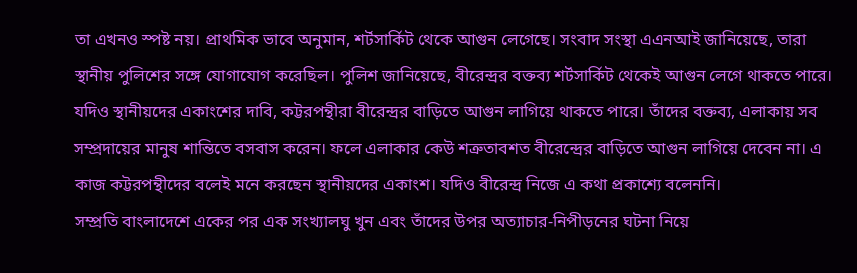তা এখনও স্পষ্ট নয়। প্রাথমিক ভাবে অনুমান, শর্টসার্কিট থেকে আগুন লেগেছে। সংবাদ সংস্থা এএনআই জানিয়েছে, তারা স্থানীয় পুলিশের সঙ্গে যোগাযোগ করেছিল। পুলিশ জানিয়েছে, বীরেন্দ্রর বক্তব্য শর্টসার্কিট থেকেই আগুন লেগে থাকতে পারে।
যদিও স্থানীয়দের একাংশের দাবি, কট্টরপন্থীরা বীরেন্দ্রর বাড়িতে আগুন লাগিয়ে থাকতে পারে। তাঁদের বক্তব্য, এলাকায় সব সম্প্রদায়ের মানুষ শান্তিতে বসবাস করেন। ফলে এলাকার কেউ শত্রুতাবশত বীরেন্দ্রের বাড়িতে আগুন লাগিয়ে দেবেন না। এ কাজ কট্টরপন্থীদের বলেই মনে করছেন স্থানীয়দের একাংশ। যদিও বীরেন্দ্র নিজে এ কথা প্রকাশ্যে বলেননি।
সম্প্রতি বাংলাদেশে একের পর এক সংখ্যালঘু খুন এবং তাঁদের উপর অত্যাচার-নিপীড়নের ঘটনা নিয়ে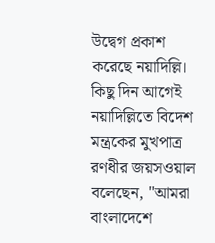উদ্বেগ প্রকাশ করেছে নয়াদিল্লি। কিছু দিন আগেই নয়াদিল্লিতে বিদেশ মন্ত্রকের মুখপাত্র রণধীর জয়সওয়াল বলেছেন, "আমরা বাংলাদেশে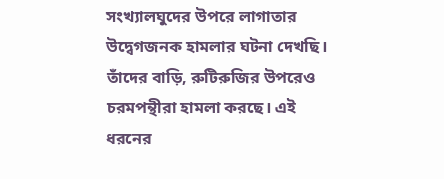সংখ্যালঘুদের উপরে লাগাতার উদ্বেগজনক হামলার ঘটনা দেখছি। তাঁদের বাড়ি, রুটিরুজির উপরেও চরমপন্থীরা হামলা করছে। এই ধরনের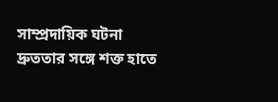সাম্প্রদায়িক ঘটনা দ্রুততার সঙ্গে শক্ত হাতে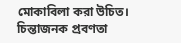মোকাবিলা করা উচিত। চিন্তাজনক প্রবণতা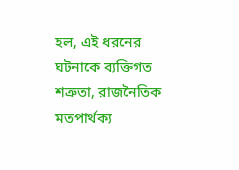হল, এই ধরনের ঘটনাকে ব্যক্তিগত শত্রুতা, রাজনৈতিক মতপার্থক্য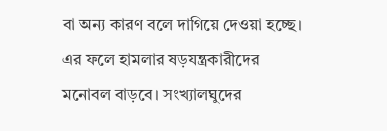বা অন্য কারণ বলে দাগিয়ে দেওয়া হচ্ছে। এর ফলে হামলার ষড়যন্ত্রকারীদের মনোবল বাড়বে। সংখ্যালঘুদের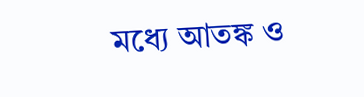মধ্যে আতঙ্ক ও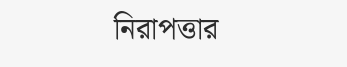নিরাপত্তার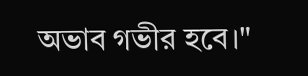অভাব গভীর হবে।"